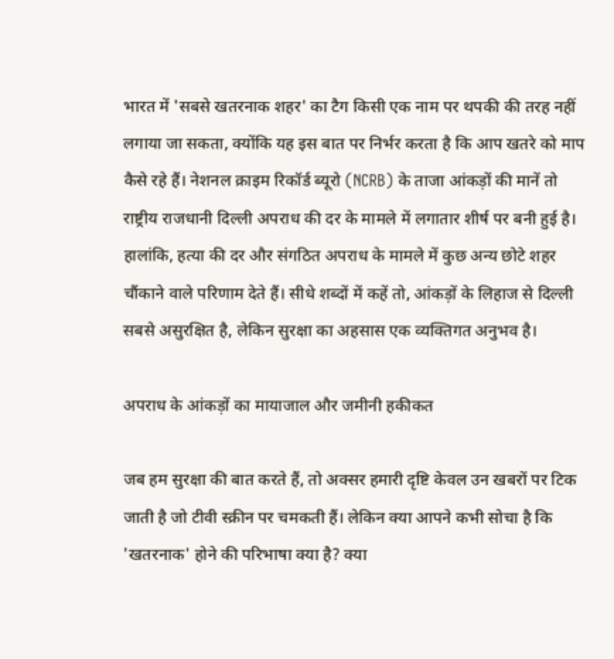भारत में 'सबसे खतरनाक शहर' का टैग किसी एक नाम पर थपकी की तरह नहीं लगाया जा सकता, क्योंकि यह इस बात पर निर्भर करता है कि आप खतरे को माप कैसे रहे हैं। नेशनल क्राइम रिकॉर्ड ब्यूरो (NCRB) के ताजा आंकड़ों की मानें तो राष्ट्रीय राजधानी दिल्ली अपराध की दर के मामले में लगातार शीर्ष पर बनी हुई है। हालांकि, हत्या की दर और संगठित अपराध के मामले में कुछ अन्य छोटे शहर चौंकाने वाले परिणाम देते हैं। सीधे शब्दों में कहें तो, आंकड़ों के लिहाज से दिल्ली सबसे असुरक्षित है, लेकिन सुरक्षा का अहसास एक व्यक्तिगत अनुभव है।

अपराध के आंकड़ों का मायाजाल और जमीनी हकीकत

जब हम सुरक्षा की बात करते हैं, तो अक्सर हमारी दृष्टि केवल उन खबरों पर टिक जाती है जो टीवी स्क्रीन पर चमकती हैं। लेकिन क्या आपने कभी सोचा है कि 'खतरनाक' होने की परिभाषा क्या है? क्या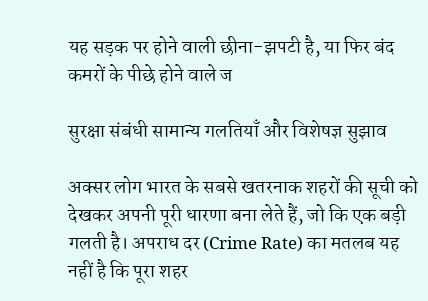यह सड़क पर होने वाली छीना-झपटी है, या फिर बंद कमरों के पीछे होने वाले ज

सुरक्षा संबंधी सामान्य गलतियाँ और विशेषज्ञ सुझाव

अक्सर लोग भारत के सबसे खतरनाक शहरों की सूची को देखकर अपनी पूरी धारणा बना लेते हैं, जो कि एक बड़ी गलती है। अपराध दर (Crime Rate) का मतलब यह नहीं है कि पूरा शहर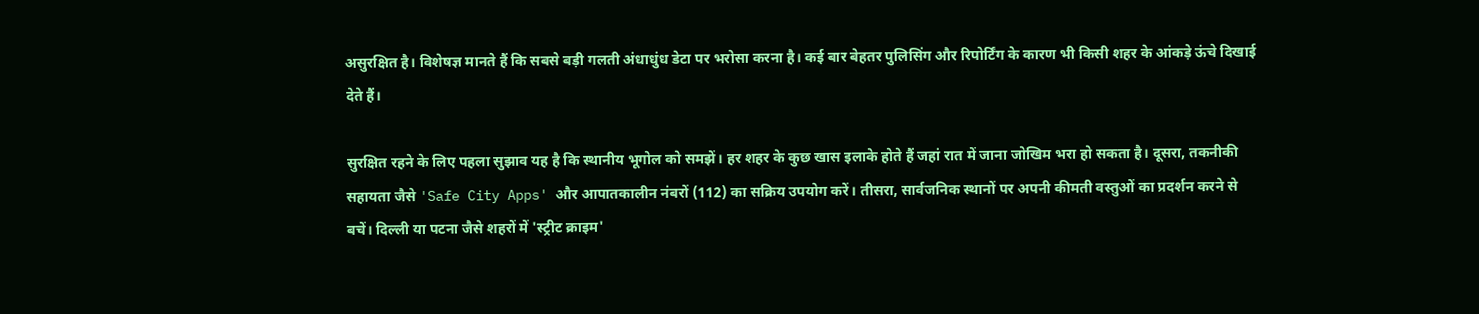असुरक्षित है। विशेषज्ञ मानते हैं कि सबसे बड़ी गलती अंधाधुंध डेटा पर भरोसा करना है। कई बार बेहतर पुलिसिंग और रिपोर्टिंग के कारण भी किसी शहर के आंकड़े ऊंचे दिखाई देते हैं।

सुरक्षित रहने के लिए पहला सुझाव यह है कि स्थानीय भूगोल को समझें। हर शहर के कुछ खास इलाके होते हैं जहां रात में जाना जोखिम भरा हो सकता है। दूसरा, तकनीकी सहायता जैसे 'Safe City Apps' और आपातकालीन नंबरों (112) का सक्रिय उपयोग करें। तीसरा, सार्वजनिक स्थानों पर अपनी कीमती वस्तुओं का प्रदर्शन करने से बचें। दिल्ली या पटना जैसे शहरों में 'स्ट्रीट क्राइम'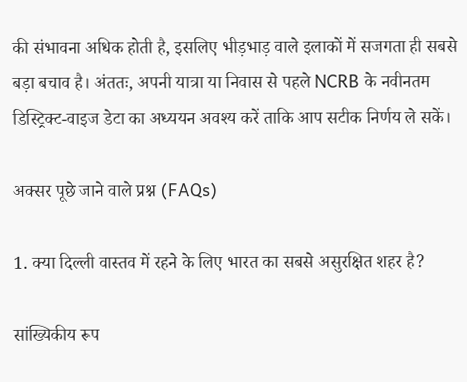की संभावना अधिक होती है, इसलिए भीड़भाड़ वाले इलाकों में सजगता ही सबसे बड़ा बचाव है। अंततः, अपनी यात्रा या निवास से पहले NCRB के नवीनतम डिस्ट्रिक्ट-वाइज डेटा का अध्ययन अवश्य करें ताकि आप सटीक निर्णय ले सकें।

अक्सर पूछे जाने वाले प्रश्न (FAQs)

1. क्या दिल्ली वास्तव में रहने के लिए भारत का सबसे असुरक्षित शहर है?

सांख्यिकीय रूप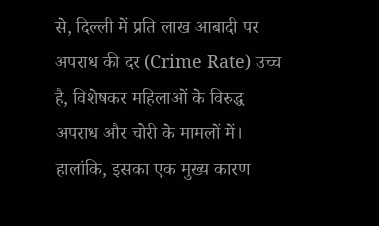से, दिल्ली में प्रति लाख आबादी पर अपराध की दर (Crime Rate) उच्च है, विशेषकर महिलाओं के विरुद्ध अपराध और चोरी के मामलों में। हालांकि, इसका एक मुख्य कारण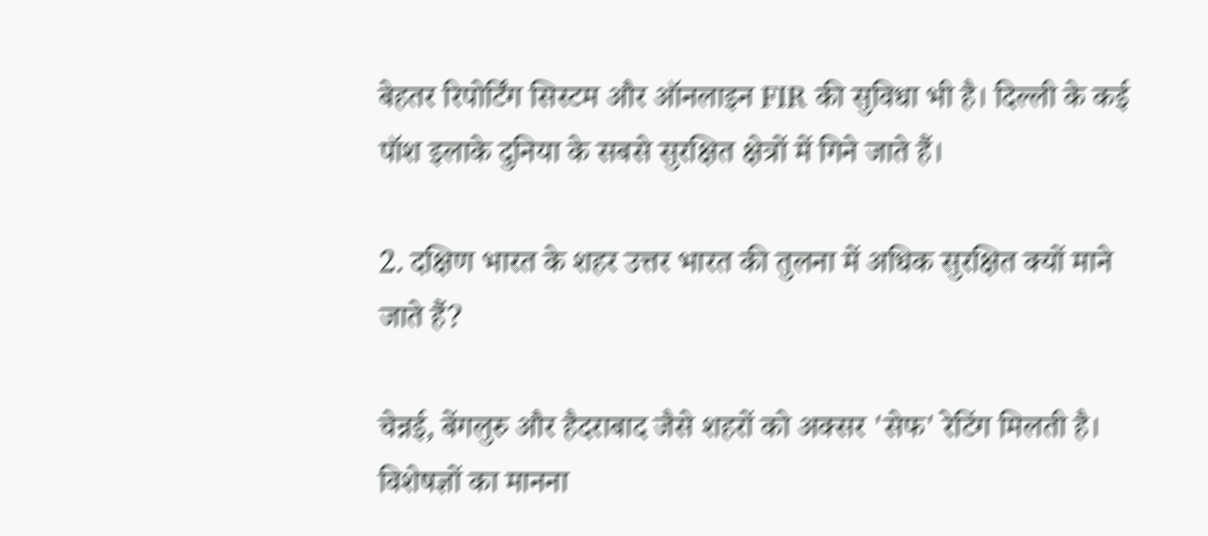बेहतर रिपोर्टिंग सिस्टम और ऑनलाइन FIR की सुविधा भी है। दिल्ली के कई पॉश इलाके दुनिया के सबसे सुरक्षित क्षेत्रों में गिने जाते हैं।

2. दक्षिण भारत के शहर उत्तर भारत की तुलना में अधिक सुरक्षित क्यों माने जाते हैं?

चेन्नई, बेंगलुरु और हैदराबाद जैसे शहरों को अक्सर 'सेफ' रेटिंग मिलती है। विशेषज्ञों का मानना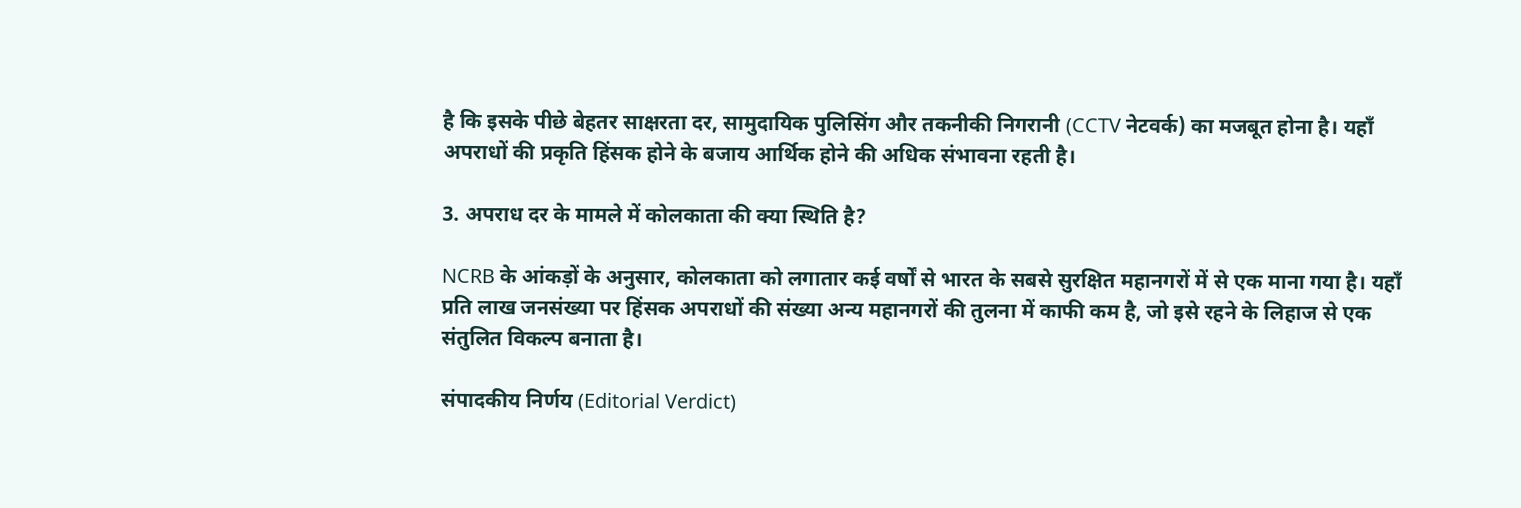है कि इसके पीछे बेहतर साक्षरता दर, सामुदायिक पुलिसिंग और तकनीकी निगरानी (CCTV नेटवर्क) का मजबूत होना है। यहाँ अपराधों की प्रकृति हिंसक होने के बजाय आर्थिक होने की अधिक संभावना रहती है।

3. अपराध दर के मामले में कोलकाता की क्या स्थिति है?

NCRB के आंकड़ों के अनुसार, कोलकाता को लगातार कई वर्षों से भारत के सबसे सुरक्षित महानगरों में से एक माना गया है। यहाँ प्रति लाख जनसंख्या पर हिंसक अपराधों की संख्या अन्य महानगरों की तुलना में काफी कम है, जो इसे रहने के लिहाज से एक संतुलित विकल्प बनाता है।

संपादकीय निर्णय (Editorial Verdict)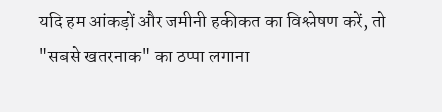यदि हम आंकड़ों और जमीनी हकीकत का विश्लेषण करें, तो "सबसे खतरनाक" का ठप्पा लगाना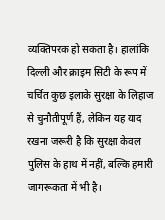व्यक्तिपरक हो सकता है। हालांकि दिल्ली और क्राइम सिटी के रूप में चर्चित कुछ इलाके सुरक्षा के लिहाज से चुनौतीपूर्ण हैं, लेकिन यह याद रखना जरूरी है कि सुरक्षा केवल पुलिस के हाथ में नहीं, बल्कि हमारी जागरूकता में भी है।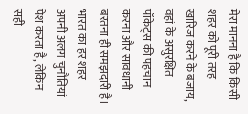मेरा मानना है कि किसी शहर को पूरी तरह खारिज करने के बजाय, वहां के असुरक्षित पॉकेट्स की पहचान करना और सावधानी बरतना ही समझदारी है। भारत का हर शहर अपनी अलग चुनौतियां पेश करता है, लेकिन सही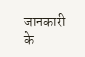जानकारी के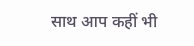साथ आप कहीं भी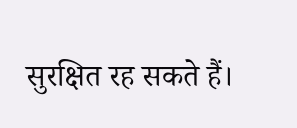सुरक्षित रह सकते हैं।